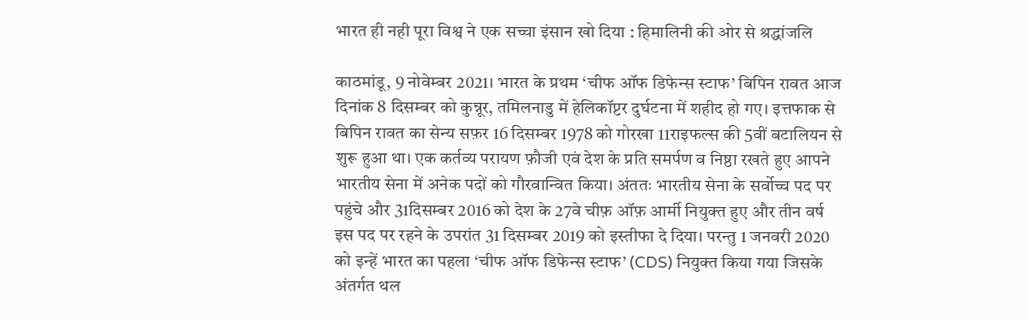भारत ही नही पूरा विश्व ने एक सच्चा इंसान खो दिया : हिमालिनी की ओर से श्रद्धांजलि

काठमांडू, 9 नोवेम्बर 2021। भारत के प्रथम ‘चीफ ऑफ डिफेन्स स्टाफ’ बिपिन रावत आज दिनांक 8 दिसम्बर को कुन्नूर, तमिलनाडु में हेलिकॉप्टर दुर्घटना में शहीद हो गए। इत्तफाक से बिपिन रावत का सेन्य सफ़र 16 दिसम्बर 1978 को गोरखा 11राइफल्स की 5वीं बटालियन से शुरू हुआ था। एक कर्तव्य परायण फ़ौजी एवं देश के प्रति समर्पण व निष्ठा रखते हुए आपने भारतीय सेना में अनेक पदों को गौरवान्वित किया। अंततः भारतीय सेना के सर्वोच्च पद पर पहुंचे और 31दिसम्बर 2016 को देश के 27वे चीफ़ ऑफ़ आर्मी नियुक्त हुए और तीन वर्ष इस पद पर रहने के उपरांत 31 दिसम्बर 2019 को इस्तीफा दे दिया। परन्तु 1 जनवरी 2020 को इन्हें भारत का पहला ‘चीफ ऑफ डिफेन्स स्टाफ’ (CDS) नियुक्त किया गया जिसके अंतर्गत थल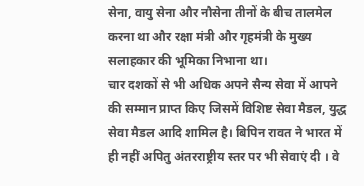सेना, वायु सेना और नौसेना तीनों के बीच तालमेल करना था और रक्षा मंत्री और गृहमंत्री के मुख्य सलाहकार की भूमिका निभाना था।
चार दशकों से भी अधिक अपने सैन्य सेवा में आपने की सम्मान प्राप्त किए जिसमें विशिष्ट सेवा मैडल, युद्ध सेवा मैडल आदि शामिल है। बिपिन रावत ने भारत में ही नहीं अपितु अंतरराष्ट्रीय स्तर पर भी सेवाएं दी । वे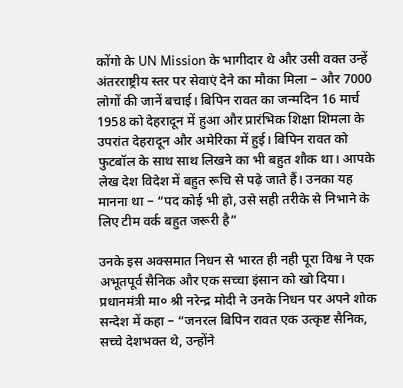कोंगो के UN Mission के भागीदार थे और उसी वक्त उन्हें अंतरराष्ट्रीय स्तर पर सेवाएं देने का मौका मिला – और 7000 लोगों की जानें बचाई। बिपिन रावत का जन्मदिन 16 मार्च 1958 को देहरादून में हुआ और प्रारंभिक शिक्षा शिमला के उपरांत देहरादून और अमेरिका में हुई। बिपिन रावत को फुटबॉल के साथ साथ लिखने का भी बहुत शौक था। आपके लेख देश विदेश में बहुत रूचि से पढ़े जाते हैं। उनका यह मानना था – “पद कोई भी हो, उसे सही तरीके से निभाने के लिए टीम वर्क बहुत जरूरी है”

उनके इस अक्समात निधन से भारत ही नही पूरा विश्व ने एक अभूतपूर्व सैनिक और एक सच्चा इंसान को खो दिया।
प्रधानमंत्री मा० श्री नरेन्द्र मोदी ने उनके निधन पर अपने शोक सन्देश में कहा – “जनरल बिपिन रावत एक उत्कृष्ट सैनिक, सच्चे देशभक्त थे, उन्होंने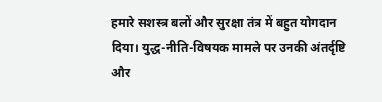हमारे सशस्त्र बलों और सुरक्षा तंत्र में बहुत योगदान दिया। युद्ध-नीति-विषयक मामले पर उनकी अंतर्दृष्टि और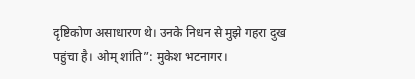दृष्टिकोण असाधारण थे। उनके निधन से मुझे गहरा दुख पहुंचा है। ओम् शांति”: मुकेश भटनागर।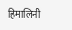हिमालिनी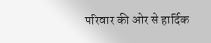परिवार की ओर से हार्दिक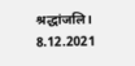श्रद्धांजलि।
8.12.2021